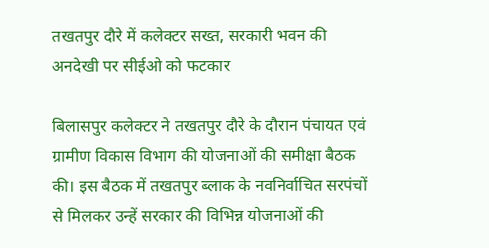तखतपुर दौरे में कलेक्टर सख्त, सरकारी भवन की अनदेखी पर सीईओ को फटकार

बिलासपुर कलेक्टर ने तखतपुर दौरे के दौरान पंचायत एवं ग्रामीण विकास विभाग की योजनाओं की समीक्षा बैठक की। इस बैठक में तखतपुर ब्लाक के नवनिर्वाचित सरपंचों से मिलकर उन्हें सरकार की विभिन्न योजनाओं की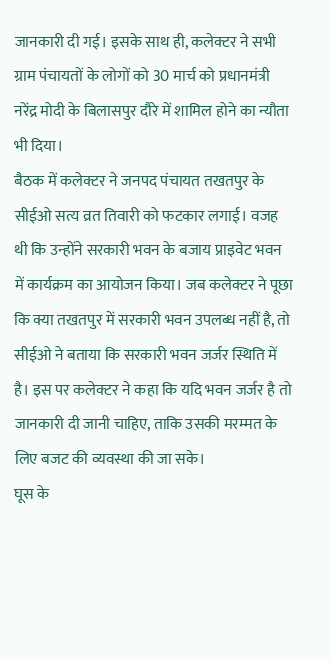जानकारी दी गई। इसके साथ ही, कलेक्टर ने सभी ग्राम पंचायतों के लोगों को 30 मार्च को प्रधानमंत्री नरेंद्र मोदी के बिलासपुर दौरे में शामिल होने का न्यौता भी दिया।
बैठक में कलेक्टर ने जनपद पंचायत तखतपुर के सीईओ सत्य व्रत तिवारी को फटकार लगाई। वजह थी कि उन्होंने सरकारी भवन के बजाय प्राइवेट भवन में कार्यक्रम का आयोजन किया। जब कलेक्टर ने पूछा कि क्या तखतपुर में सरकारी भवन उपलब्ध नहीं है, तो सीईओ ने बताया कि सरकारी भवन जर्जर स्थिति में है। इस पर कलेक्टर ने कहा कि यदि भवन जर्जर है तो जानकारी दी जानी चाहिए, ताकि उसकी मरम्मत के लिए बजट की व्यवस्था की जा सके।
घूस के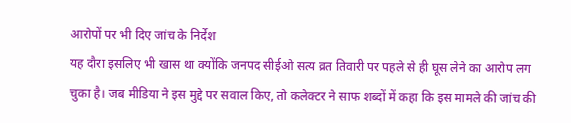आरोपों पर भी दिए जांच के निर्देश
यह दौरा इसलिए भी खास था क्योंकि जनपद सीईओ सत्य व्रत तिवारी पर पहले से ही घूस लेने का आरोप लग चुका है। जब मीडिया ने इस मुद्दे पर सवाल किए, तो कलेक्टर ने साफ शब्दों में कहा कि इस मामले की जांच की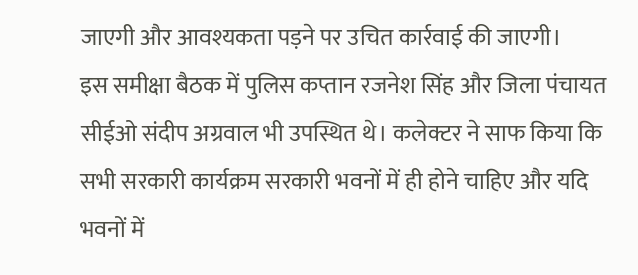जाएगी और आवश्यकता पड़ने पर उचित कार्रवाई की जाएगी।
इस समीक्षा बैठक में पुलिस कप्तान रजनेश सिंह और जिला पंचायत सीईओ संदीप अग्रवाल भी उपस्थित थे। कलेक्टर ने साफ किया कि सभी सरकारी कार्यक्रम सरकारी भवनों में ही होने चाहिए और यदि भवनों में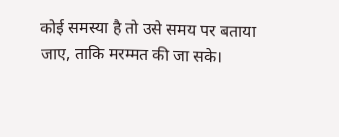कोई समस्या है तो उसे समय पर बताया जाए, ताकि मरम्मत की जा सके।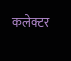कलेक्टर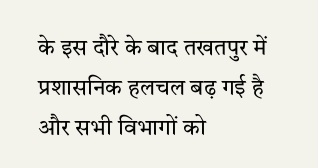के इस दौरे के बाद तखतपुर में प्रशासनिक हलचल बढ़ गई है और सभी विभागों को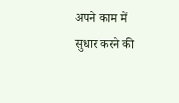अपने काम में सुधार करने की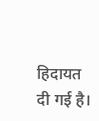हिदायत दी गई है।